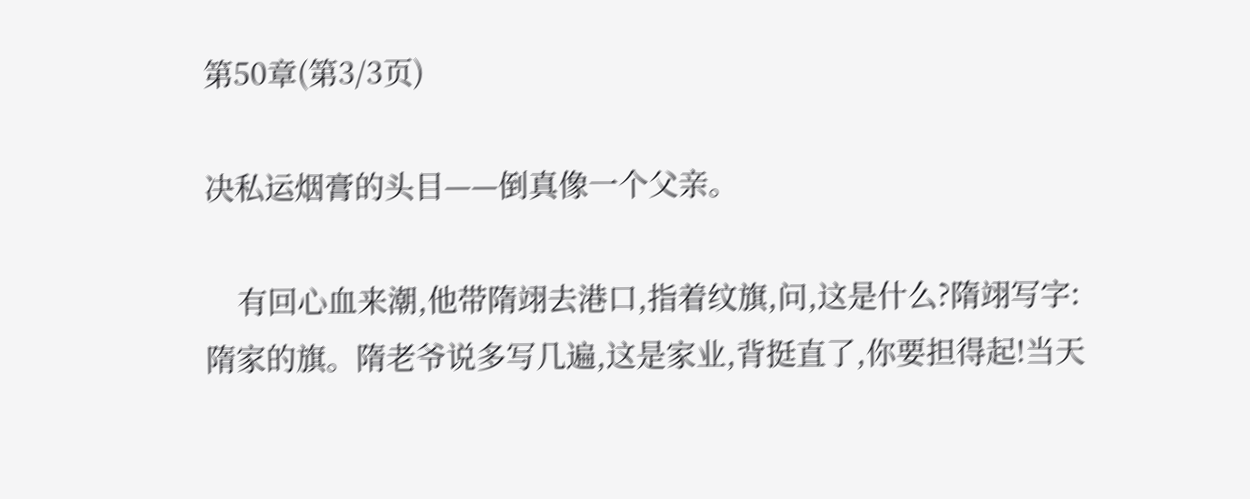第50章(第3/3页)

决私运烟膏的头目——倒真像一个父亲。

    有回心血来潮,他带隋翊去港口,指着纹旗,问,这是什么?隋翊写字:隋家的旗。隋老爷说多写几遍,这是家业,背挺直了,你要担得起!当天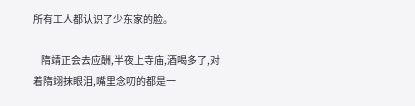所有工人都认识了少东家的脸。

    隋靖正会去应酬,半夜上寺庙,酒喝多了,对着隋翊抹眼泪,嘴里念叨的都是一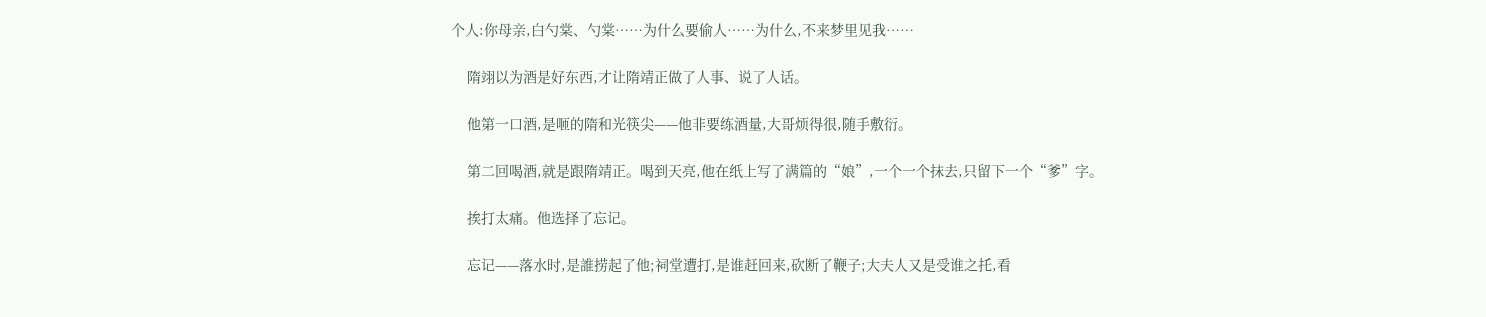个人:你母亲,白勺棠、勺棠……为什么要偷人……为什么,不来梦里见我……

    隋翊以为酒是好东西,才让隋靖正做了人事、说了人话。

    他第一口酒,是咂的隋和光筷尖——他非要练酒量,大哥烦得很,随手敷衍。

    第二回喝酒,就是跟隋靖正。喝到天亮,他在纸上写了满篇的“娘”,一个一个抹去,只留下一个“爹”字。

    挨打太痛。他选择了忘记。

    忘记——落水时,是誰捞起了他;祠堂遭打,是谁赶回来,砍断了鞭子;大夫人又是受谁之托,看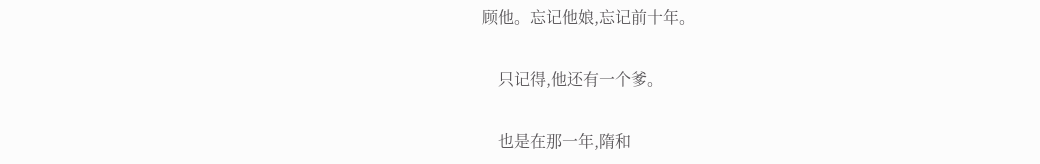顾他。忘记他娘,忘记前十年。

    只记得,他还有一个爹。

    也是在那一年,隋和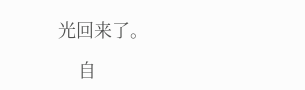光回来了。

    自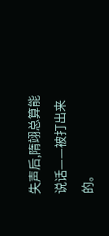失声后,隋翊总算能说话——被打出来的。